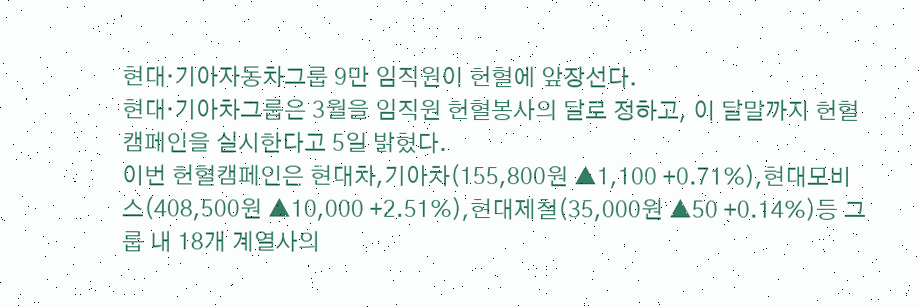현대·기아자동차그룹 9만 임직원이 헌혈에 앞장선다.
현대·기아차그룹은 3월을 임직원 헌혈봉사의 달로 정하고, 이 달말까지 헌혈캠페인을 실시한다고 5일 밝혔다.
이번 헌혈캠페인은 현대차,기아차(155,800원 ▲1,100 +0.71%),현대모비스(408,500원 ▲10,000 +2.51%),현대제철(35,000원 ▲50 +0.14%)등 그룹 내 18개 계열사의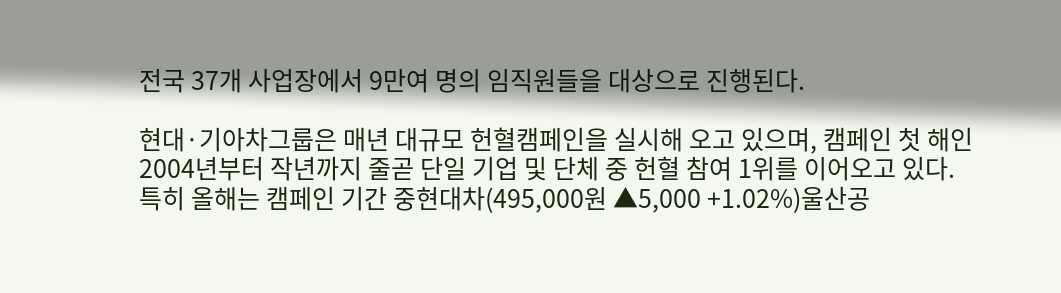전국 37개 사업장에서 9만여 명의 임직원들을 대상으로 진행된다.

현대·기아차그룹은 매년 대규모 헌혈캠페인을 실시해 오고 있으며, 캠페인 첫 해인 2004년부터 작년까지 줄곧 단일 기업 및 단체 중 헌혈 참여 1위를 이어오고 있다.
특히 올해는 캠페인 기간 중현대차(495,000원 ▲5,000 +1.02%)울산공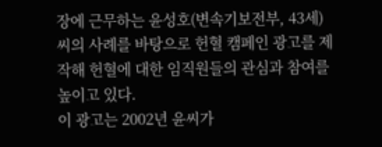장에 근무하는 윤성호(변속기보전부, 43세)씨의 사례를 바탕으로 헌혈 캠페인 광고를 제작해 헌혈에 대한 임직원들의 관심과 참여를 높이고 있다.
이 광고는 2002년 윤씨가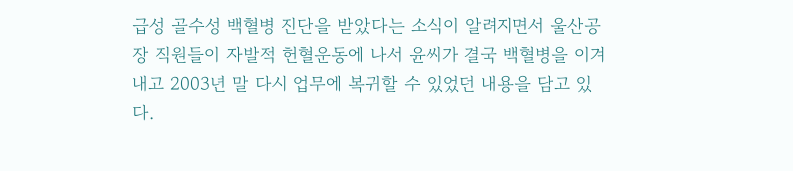급성 골수성 백혈병 진단을 받았다는 소식이 알려지면서 울산공장 직원들이 자발적 헌혈운동에 나서 윤씨가 결국 백혈병을 이겨내고 2003년 말 다시 업무에 복귀할 수 있었던 내용을 담고 있다.